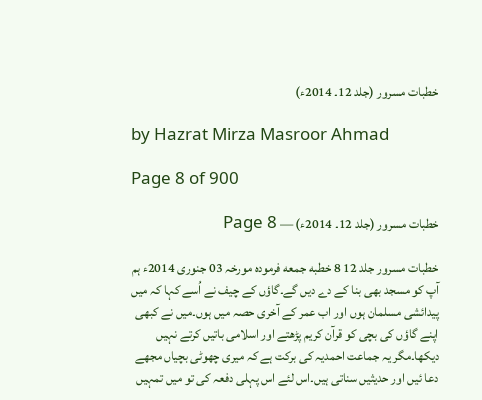خطبات مسرور (جلد 12۔ 2014ء)

by Hazrat Mirza Masroor Ahmad

Page 8 of 900

خطبات مسرور (جلد 12۔ 2014ء) — Page 8

خطبات مسرور جلد 12 8 خطبه جمعه فرمودہ مورخہ 03 جنوری 2014ء ہم آپ کو مسجد بھی بنا کے دے دیں گے۔گاؤں کے چیف نے اُسے کہا کہ میں پیدائشی مسلمان ہوں اور اب عمر کے آخری حصہ میں ہوں۔میں نے کبھی اپنے گاؤں کی بچی کو قرآن کریم پڑھتے اور اسلامی باتیں کرتے نہیں دیکھا۔مگر یہ جماعت احمدیہ کی برکت ہے کہ میری چھوٹی بچیاں مجھے دعا ئیں اور حدیثیں سناتی ہیں۔اس لئے اس پہلی دفعہ کی تو میں تمہیں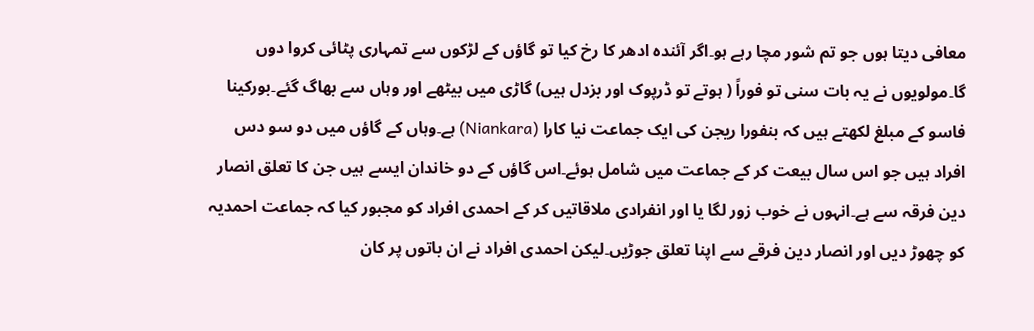معافی دیتا ہوں جو تم شور مچا رہے ہو۔اگر آئندہ ادھر کا رخ کیا تو گاؤں کے لڑکوں سے تمہاری پٹائی کروا دوں گا۔مولویوں نے یہ بات سنی تو فوراً ( ہوتے تو ڈرپوک اور بزدل ہیں) گاڑی میں بیٹھے اور وہاں سے بھاگ گئے۔بورکینا فاسو کے مبلغ لکھتے ہیں کہ بنفورا ریجن کی ایک جماعت نیا کارا (Niankara) ہے۔وہاں کے گاؤں میں دو سو دس افراد ہیں جو اس سال بیعت کر کے جماعت میں شامل ہوئے۔اس گاؤں کے دو خاندان ایسے ہیں جن کا تعلق انصار دین فرقہ سے ہے۔انہوں نے خوب زور لگا یا اور انفرادی ملاقاتیں کر کے احمدی افراد کو مجبور کیا کہ جماعت احمدیہ کو چھوڑ دیں اور انصار دین فرقے سے اپنا تعلق جوڑیں۔لیکن احمدی افراد نے ان باتوں پر کان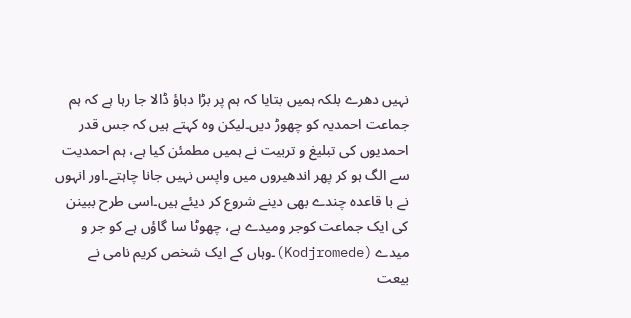نہیں دھرے بلکہ ہمیں بتایا کہ ہم پر بڑا دباؤ ڈالا جا رہا ہے کہ ہم جماعت احمدیہ کو چھوڑ دیں۔لیکن وہ کہتے ہیں کہ جس قدر احمدیوں کی تبلیغ و تربیت نے ہمیں مطمئن کیا ہے، ہم احمدیت سے الگ ہو کر پھر اندھیروں میں واپس نہیں جانا چاہتے۔اور انہوں نے با قاعدہ چندے بھی دینے شروع کر دیئے ہیں۔اسی طرح ببینن کی ایک جماعت کوجر ومیدے ہے، چھوٹا سا گاؤں ہے کو جر و میدے (Kodjromede)۔وہاں کے ایک شخص کریم نامی نے بیعت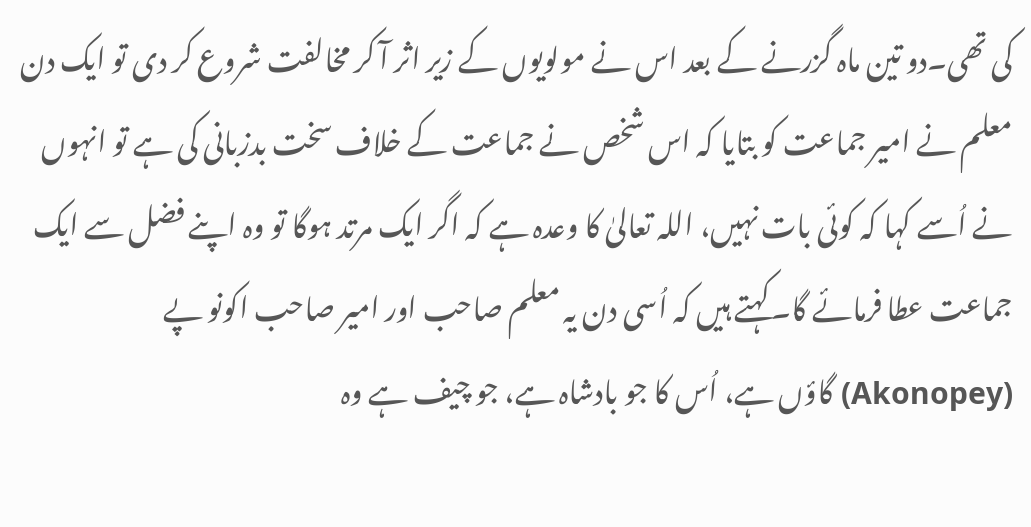کی تھی۔دو تین ماہ گزرنے کے بعد اس نے مولویوں کے زیر اثر آ کر مخالفت شروع کر دی تو ایک دن معلم نے امیر جماعت کو بتایا کہ اس شخص نے جماعت کے خلاف سخت بدزبانی کی ہے تو انہوں نے اُسے کہا کہ کوئی بات نہیں، اللہ تعالیٰ کا وعدہ ہے کہ اگر ایک مرتد ہوگا تو وہ اپنے فضل سے ایک جماعت عطا فرمائے گا۔کہتے ہیں کہ اُسی دن یہ معلم صاحب اور امیر صاحب اکونو پے (Akonopey) گاؤں ہے، اُس کا جو بادشاہ ہے، جو چیف ہے وہ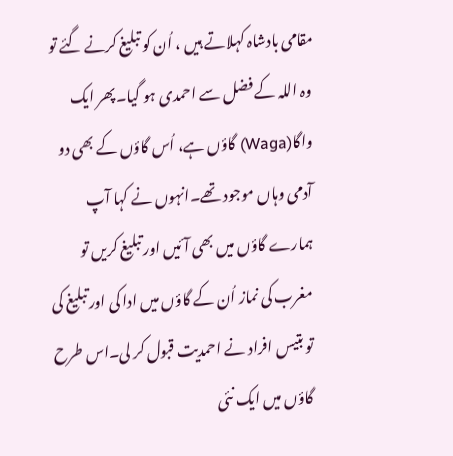مقامی بادشاہ کہلاتے ہیں ، اُن کو تبلیغ کرنے گئے تو وہ اللہ کے فضل سے احمدی ہو گیا۔پھر ایک واگا(Waga) گاؤں ہے، اُس گاؤں کے بھی دو آدمی وہاں موجود تھے۔انہوں نے کہا آپ ہمارے گاؤں میں بھی آئیں اور تبلیغ کریں تو مغرب کی نماز اُن کے گاؤں میں ادا کی اور تبلیغ کی تو بتیس افراد نے احمدیت قبول کر لی۔اس طرح گاؤں میں ایک نئی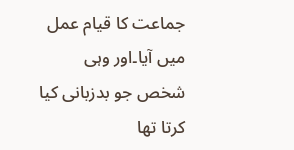جماعت کا قیام عمل میں آیا۔اور وہی شخص جو بدزبانی کیا کرتا تھا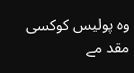وہ پولیس کوکسی مقد مے